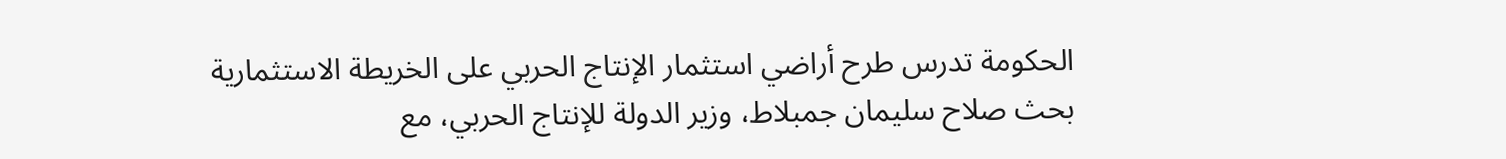الحكومة تدرس طرح أراضي استثمار الإنتاج الحربي على الخريطة الاستثمارية
بحث صلاح سليمان جمبلاط، وزير الدولة للإنتاج الحربي، مع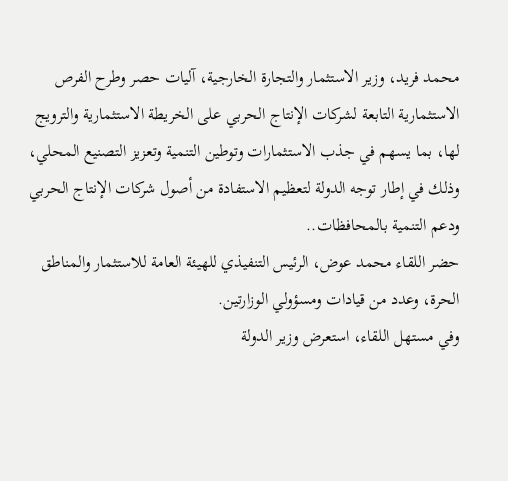محمد فريد، وزير الاستثمار والتجارة الخارجية، آليات حصر وطرح الفرص الاستثمارية التابعة لشركات الإنتاج الحربي على الخريطة الاستثمارية والترويج لها، بما يسهم في جذب الاستثمارات وتوطين التنمية وتعزيز التصنيع المحلي، وذلك في إطار توجه الدولة لتعظيم الاستفادة من أصول شركات الإنتاج الحربي ودعم التنمية بالمحافظات..
حضر اللقاء محمد عوض، الرئيس التنفيذي للهيئة العامة للاستثمار والمناطق الحرة، وعدد من قيادات ومسؤولي الوزارتين.
وفي مستهل اللقاء، استعرض وزير الدولة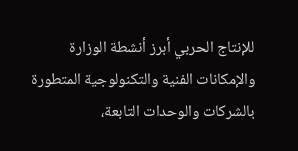للإنتاج الحربي أبرز أنشطة الوزارة والإمكانات الفنية والتكنولوجية المتطورة بالشركات والوحدات التابعة،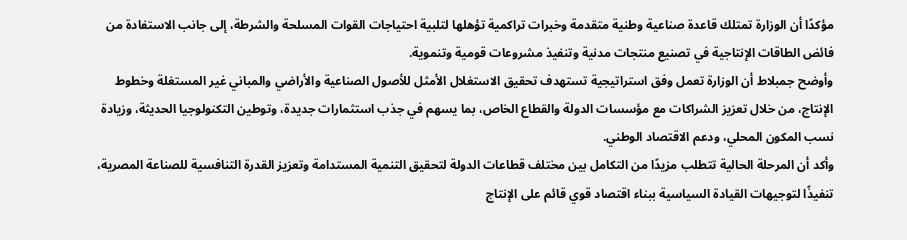مؤكدًا أن الوزارة تمتلك قاعدة صناعية وطنية متقدمة وخبرات تراكمية تؤهلها لتلبية احتياجات القوات المسلحة والشرطة، إلى جانب الاستفادة من فائض الطاقات الإنتاجية في تصنيع منتجات مدنية وتنفيذ مشروعات قومية وتنموية.
وأوضح جمبلاط أن الوزارة تعمل وفق استراتيجية تستهدف تحقيق الاستغلال الأمثل للأصول الصناعية والأراضي والمباني غير المستغلة وخطوط الإنتاج، من خلال تعزيز الشراكات مع مؤسسات الدولة والقطاع الخاص، بما يسهم في جذب استثمارات جديدة، وتوطين التكنولوجيا الحديثة، وزيادة نسب المكون المحلي، ودعم الاقتصاد الوطني.
وأكد أن المرحلة الحالية تتطلب مزيدًا من التكامل بين مختلف قطاعات الدولة لتحقيق التنمية المستدامة وتعزيز القدرة التنافسية للصناعة المصرية، تنفيذًا لتوجيهات القيادة السياسية ببناء اقتصاد قوي قائم على الإنتاج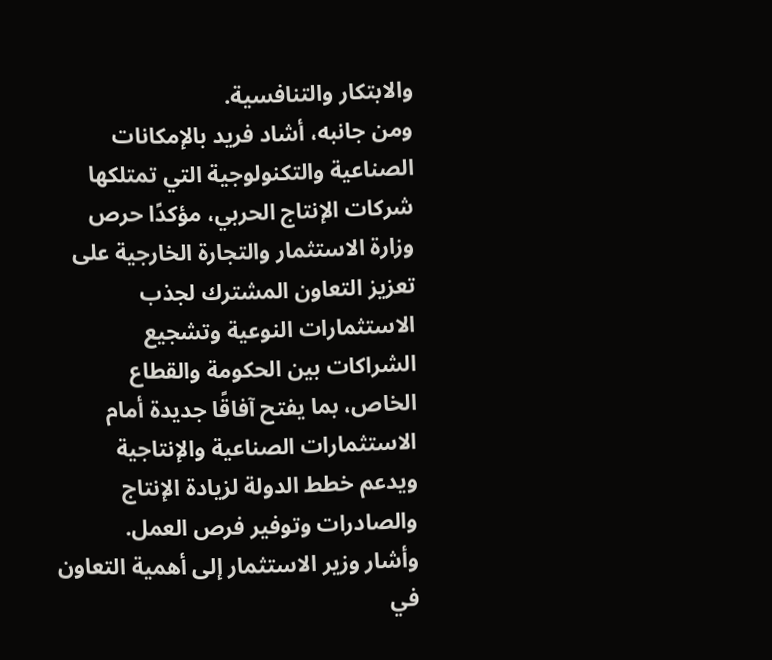والابتكار والتنافسية.
ومن جانبه، أشاد فريد بالإمكانات الصناعية والتكنولوجية التي تمتلكها شركات الإنتاج الحربي، مؤكدًا حرص وزارة الاستثمار والتجارة الخارجية على تعزيز التعاون المشترك لجذب الاستثمارات النوعية وتشجيع الشراكات بين الحكومة والقطاع الخاص، بما يفتح آفاقًا جديدة أمام الاستثمارات الصناعية والإنتاجية ويدعم خطط الدولة لزيادة الإنتاج والصادرات وتوفير فرص العمل.
وأشار وزير الاستثمار إلى أهمية التعاون في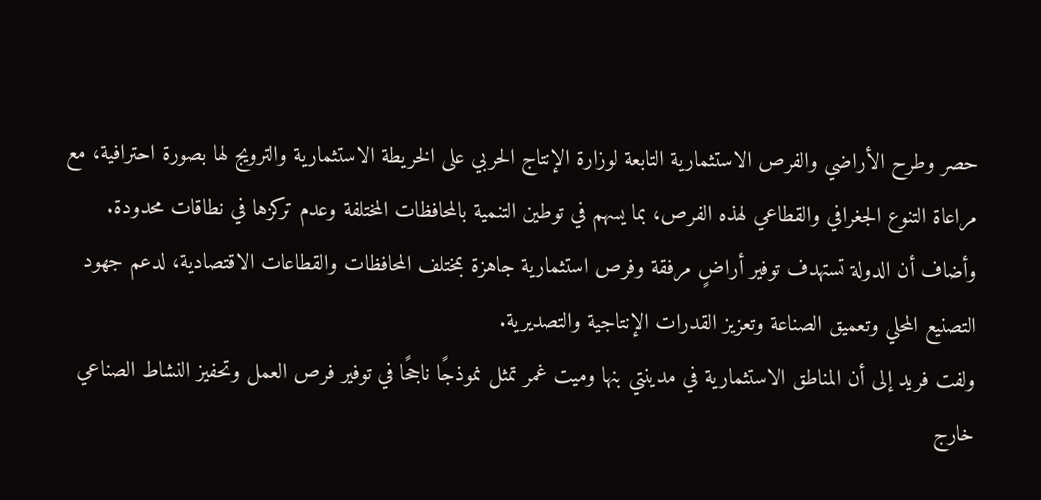حصر وطرح الأراضي والفرص الاستثمارية التابعة لوزارة الإنتاج الحربي على الخريطة الاستثمارية والترويج لها بصورة احترافية، مع مراعاة التنوع الجغرافي والقطاعي لهذه الفرص، بما يسهم في توطين التنمية بالمحافظات المختلفة وعدم تركزها في نطاقات محدودة.
وأضاف أن الدولة تستهدف توفير أراضٍ مرفقة وفرص استثمارية جاهزة بمختلف المحافظات والقطاعات الاقتصادية، لدعم جهود التصنيع المحلي وتعميق الصناعة وتعزيز القدرات الإنتاجية والتصديرية.
ولفت فريد إلى أن المناطق الاستثمارية في مدينتي بنها وميت غمر تمثل نموذجًا ناجحًا في توفير فرص العمل وتحفيز النشاط الصناعي خارج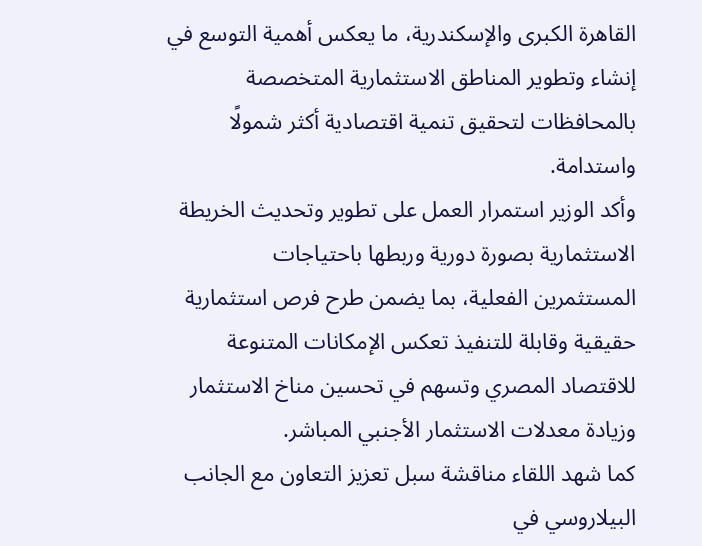القاهرة الكبرى والإسكندرية، ما يعكس أهمية التوسع في إنشاء وتطوير المناطق الاستثمارية المتخصصة بالمحافظات لتحقيق تنمية اقتصادية أكثر شمولًا واستدامة.
وأكد الوزير استمرار العمل على تطوير وتحديث الخريطة الاستثمارية بصورة دورية وربطها باحتياجات المستثمرين الفعلية، بما يضمن طرح فرص استثمارية حقيقية وقابلة للتنفيذ تعكس الإمكانات المتنوعة للاقتصاد المصري وتسهم في تحسين مناخ الاستثمار وزيادة معدلات الاستثمار الأجنبي المباشر.
كما شهد اللقاء مناقشة سبل تعزيز التعاون مع الجانب البيلاروسي في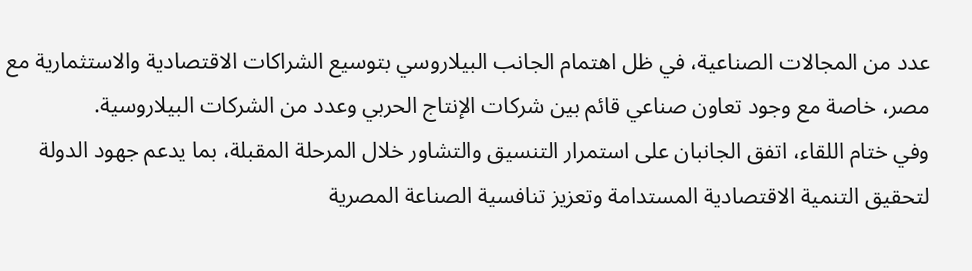عدد من المجالات الصناعية، في ظل اهتمام الجانب البيلاروسي بتوسيع الشراكات الاقتصادية والاستثمارية مع مصر، خاصة مع وجود تعاون صناعي قائم بين شركات الإنتاج الحربي وعدد من الشركات البيلاروسية.
وفي ختام اللقاء، اتفق الجانبان على استمرار التنسيق والتشاور خلال المرحلة المقبلة، بما يدعم جهود الدولة لتحقيق التنمية الاقتصادية المستدامة وتعزيز تنافسية الصناعة المصرية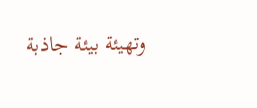وتهيئة بيئة جاذبة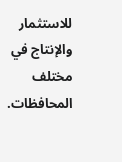للاستثمار والإنتاج في مختلف المحافظات.